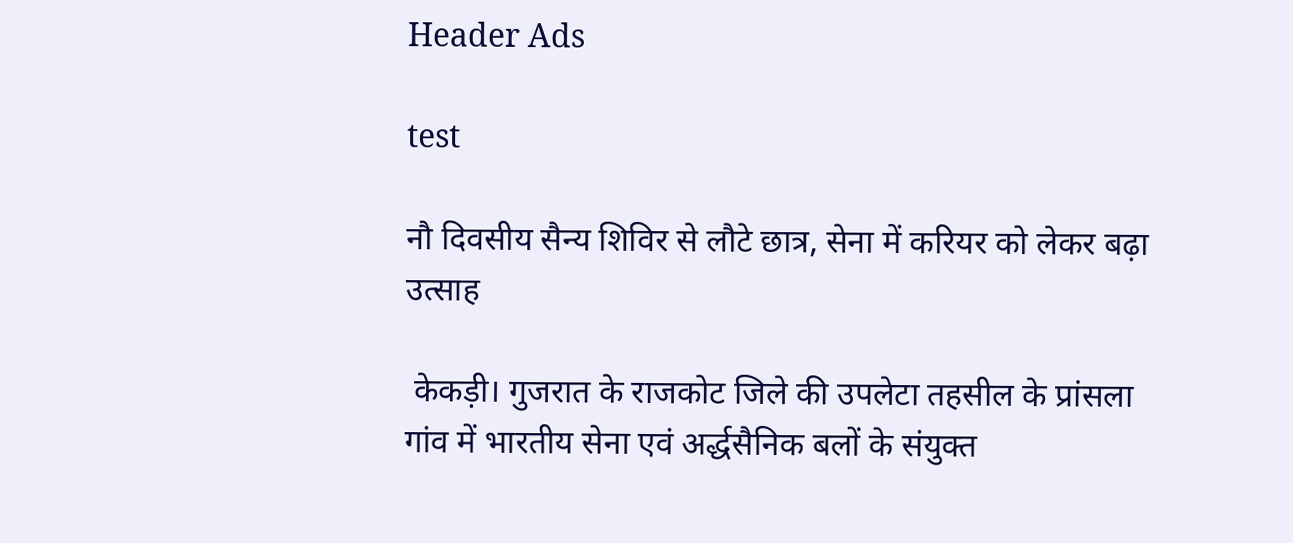Header Ads

test

नौ दिवसीय सैन्य शिविर से लौटे छात्र, सेना में करियर को लेकर बढ़ा उत्साह

 केकड़ी। गुजरात के राजकोट जिले की उपलेटा तहसील के प्रांसला गांव में भारतीय सेना एवं अर्द्धसैनिक बलों के संयुक्त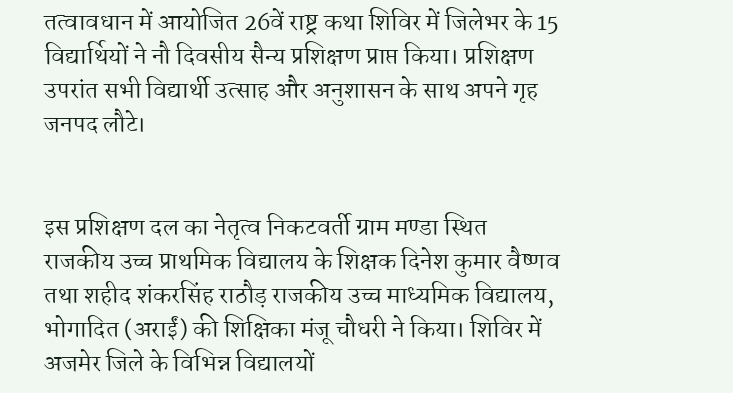तत्वावधान में आयोजित 26वें राष्ट्र कथा शिविर में जिलेभर के 15 विद्यार्थियों ने नौ दिवसीय सैन्य प्रशिक्षण प्राप्त किया। प्रशिक्षण उपरांत सभी विद्यार्थी उत्साह और अनुशासन के साथ अपने गृह जनपद लौटे।


इस प्रशिक्षण दल का नेतृत्व निकटवर्ती ग्राम मण्डा स्थित राजकीय उच्च प्राथमिक विद्यालय के शिक्षक दिनेश कुमार वैष्णव तथा शहीद शंकरसिंह राठौड़ राजकीय उच्च माध्यमिक विद्यालय, भोगादित (अराईं) की शिक्षिका मंजू चौधरी ने किया। शिविर में अजमेर जिले के विभिन्न विद्यालयों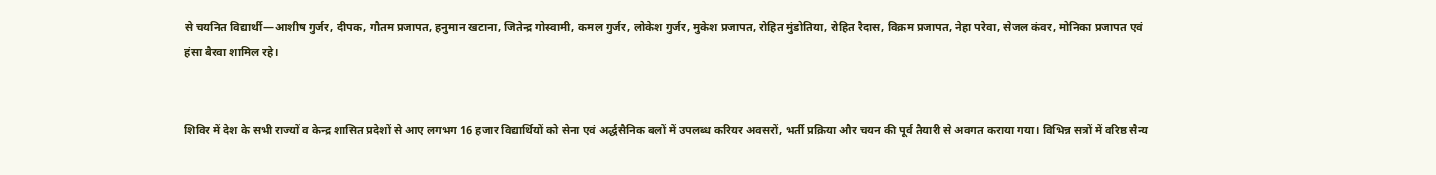से चयनित विद्यार्थी—आशीष गुर्जर, दीपक, गौतम प्रजापत, हनुमान खटाना, जितेन्द्र गोस्वामी, कमल गुर्जर, लोकेश गुर्जर, मुकेश प्रजापत, रोहित मुंडोतिया, रोहित रैदास, विक्रम प्रजापत, नेहा परेवा, सेजल कंवर, मोनिका प्रजापत एवं हंसा बैरवा शामिल रहे।


शिविर में देश के सभी राज्यों व केन्द्र शासित प्रदेशों से आए लगभग 16 हजार विद्यार्थियों को सेना एवं अर्द्धसैनिक बलों में उपलब्ध करियर अवसरों, भर्ती प्रक्रिया और चयन की पूर्व तैयारी से अवगत कराया गया। विभिन्न सत्रों में वरिष्ठ सैन्य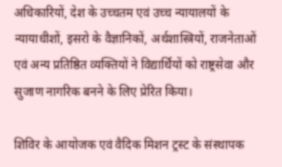अधिकारियों, देश के उच्चतम एवं उच्च न्यायालयों के न्यायाधीशों, इसरो के वैज्ञानिकों, अर्थशास्त्रियों, राजनेताओं एवं अन्य प्रतिष्ठित व्यक्तियों ने विद्यार्थियों को राष्ट्रसेवा और सुजाण नागरिक बनने के लिए प्रेरित किया।

शिविर के आयोजक एवं वैदिक मिशन ट्रस्ट के संस्थापक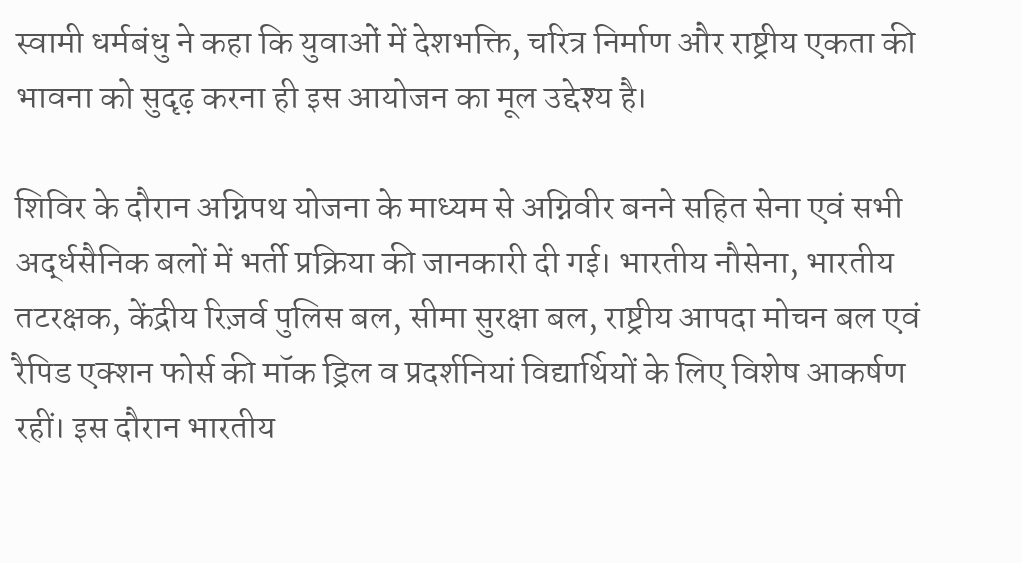स्वामी धर्मबंधु ने कहा कि युवाओं में देशभक्ति, चरित्र निर्माण और राष्ट्रीय एकता की भावना को सुदृढ़ करना ही इस आयोजन का मूल उद्देश्य है।

शिविर के दौरान अग्निपथ योजना के माध्यम से अग्निवीर बनने सहित सेना एवं सभी अर्द्धसैनिक बलों में भर्ती प्रक्रिया की जानकारी दी गई। भारतीय नौसेना, भारतीय तटरक्षक, केंद्रीय रिज़र्व पुलिस बल, सीमा सुरक्षा बल, राष्ट्रीय आपदा मोचन बल एवं रैपिड एक्शन फोर्स की मॉक ड्रिल व प्रदर्शनियां विद्यार्थियों के लिए विशेष आकर्षण रहीं। इस दौरान भारतीय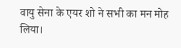वायु सेना के एयर शो ने सभी का मन मोह लिया।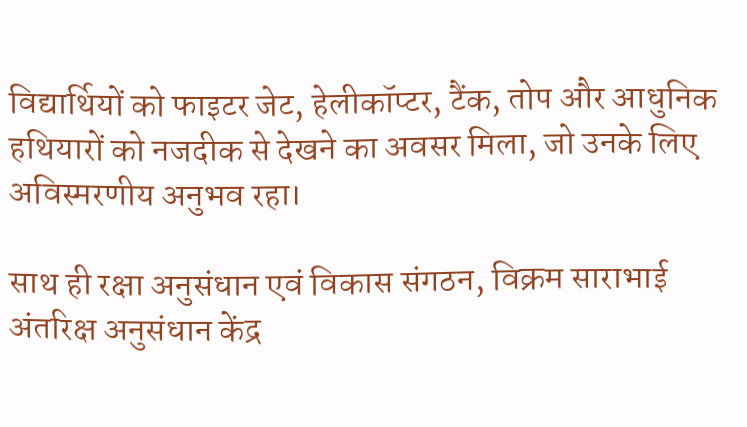विद्यार्थियों को फाइटर जेट, हेलीकॉप्टर, टैंक, तोप और आधुनिक हथियारों को नजदीक से देखने का अवसर मिला, जो उनके लिए अविस्मरणीय अनुभव रहा।

साथ ही रक्षा अनुसंधान एवं विकास संगठन, विक्रम साराभाई अंतरिक्ष अनुसंधान केंद्र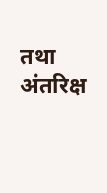तथा अंतरिक्ष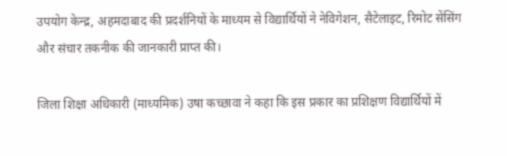उपयोग केन्द्र, अहमदाबाद की प्रदर्शनियों के माध्यम से विद्यार्थियों ने नेविगेशन, सैटेलाइट, रिमोट सेंसिंग और संचार तकनीक की जानकारी प्राप्त की।

जिला शिक्षा अधिकारी (माध्यमिक) उषा कच्छावा ने कहा कि इस प्रकार का प्रशिक्षण विद्यार्थियों में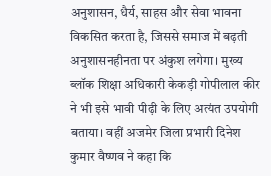अनुशासन, धैर्य, साहस और सेवा भावना विकसित करता है, जिससे समाज में बढ़ती अनुशासनहीनता पर अंकुश लगेगा। मुख्य ब्लॉक शिक्षा अधिकारी केकड़ी गोपीलाल कीर ने भी इसे भावी पीढ़ी के लिए अत्यंत उपयोगी बताया। वहीं अजमेर जिला प्रभारी दिनेश कुमार वैष्णव ने कहा कि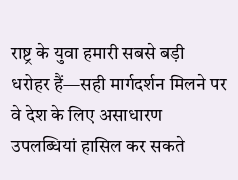राष्ट्र के युवा हमारी सबसे बड़ी धरोहर हैं—सही मार्गदर्शन मिलने पर वे देश के लिए असाधारण उपलब्धियां हासिल कर सकते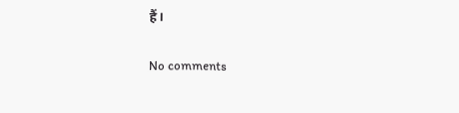हैं।

No comments